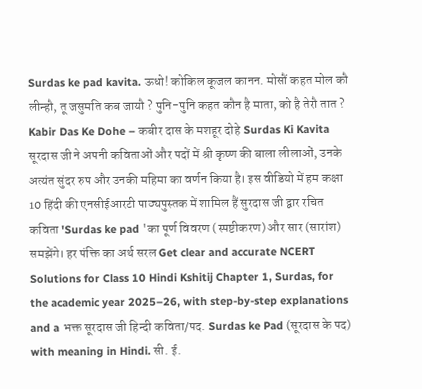Surdas ke pad kavita. ऊधो! कोकिल कूजल कानन. मोसौं कहत मोल कौ लीन्हौ, तू जसुमति कब जायौ ? पुनि-पुनि कहत कौन है माता, को है तेरौ तात ? Kabir Das Ke Dohe – कबीर दास के मशहूर दोहे Surdas Ki Kavita सूरदास जी ने अपनी कविताओं और पदों में श्री कृष्ण की बाला लीलाओं, उनके अत्यंत सुंदर रुप और उनकी महिमा का वर्णन किया है। इस वीडियो में हम कक्षा 10 हिंदी की एनसीईआरटी पाठ्यपुस्तक में शामिल हैं सुरदास जी द्वार रचित कविता 'Surdas ke pad 'का पूर्ण विवरण (स्पष्टीकरण) और सार (सारांश) समझेंगे। हर पंक्ति का अर्थ सरल Get clear and accurate NCERT Solutions for Class 10 Hindi Kshitij Chapter 1, Surdas, for the academic year 2025–26, with step-by-step explanations and a भक्त सूरदास जी हिन्दी कविता/पद. Surdas ke Pad (सूरदास के पद) with meaning in Hindi. सी. ई.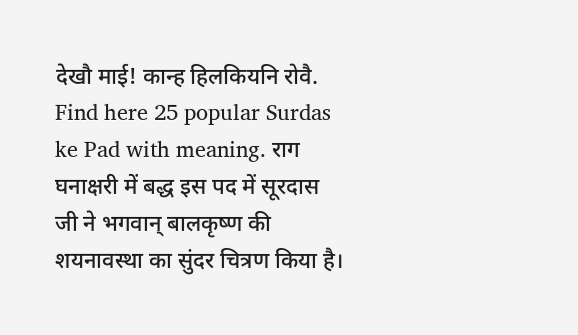देखौ माई! कान्ह हिलकियनि रोवै. Find here 25 popular Surdas ke Pad with meaning. राग घनाक्षरी में बद्ध इस पद में सूरदास जी ने भगवान् बालकृष्ण की शयनावस्था का सुंदर चित्रण किया है।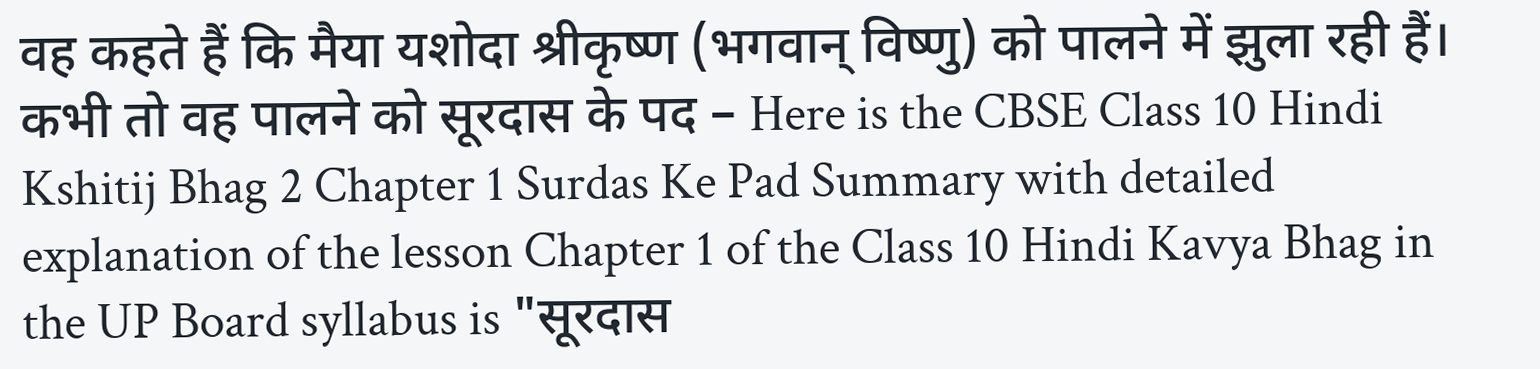वह कहते हैं कि मैया यशोदा श्रीकृष्ण (भगवान् विष्णु) को पालने में झुला रही हैं। कभी तो वह पालने को सूरदास के पद – Here is the CBSE Class 10 Hindi Kshitij Bhag 2 Chapter 1 Surdas Ke Pad Summary with detailed explanation of the lesson Chapter 1 of the Class 10 Hindi Kavya Bhag in the UP Board syllabus is "सूरदास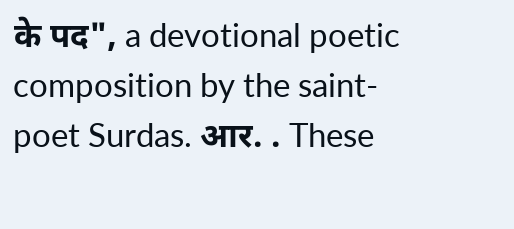के पद", a devotional poetic composition by the saint-poet Surdas. आर. . These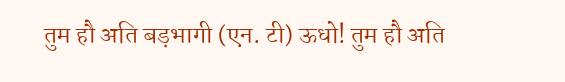तुम हौ अति बड़भागी (एन. टी) ऊधो! तुम हौ अति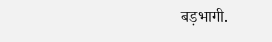बड़भागी.